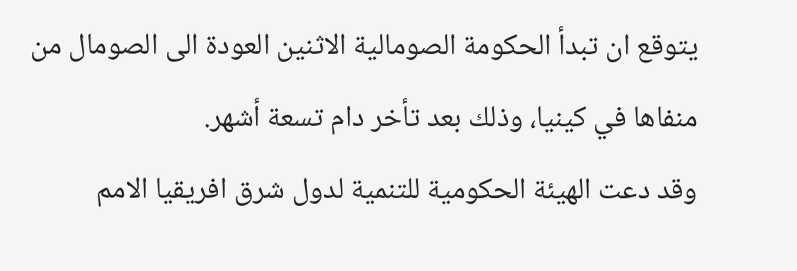يتوقع ان تبدأ الحكومة الصومالية الاثنين العودة الى الصومال من منفاها في كينيا، وذلك بعد تأخر دام تسعة أشهر.
وقد دعت الهيئة الحكومية للتنمية لدول شرق افريقيا الامم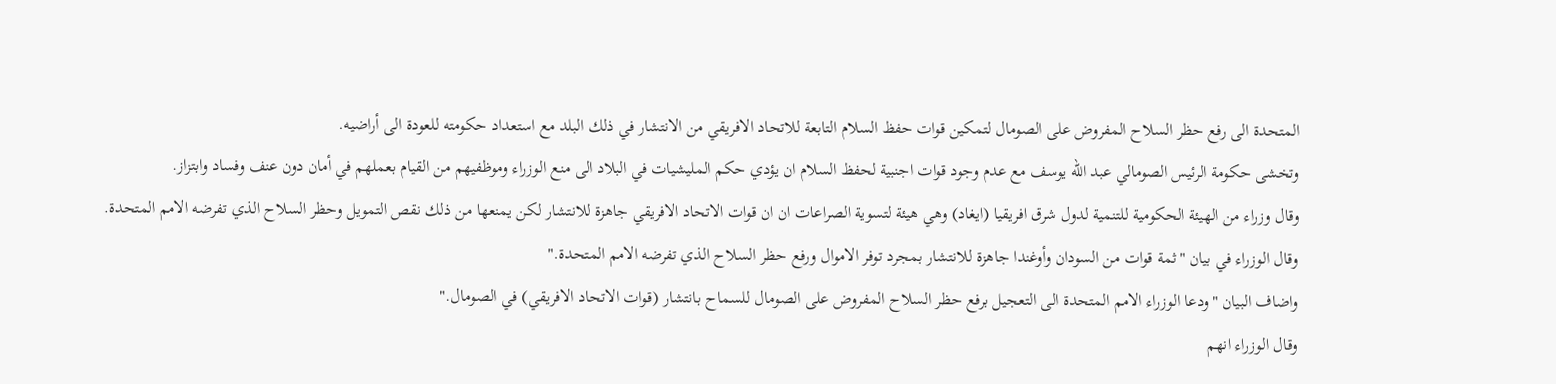المتحدة الى رفع حظر السلاح المفروض على الصومال لتمكين قوات حفظ السلام التابعة للاتحاد الافريقي من الانتشار في ذلك البلد مع استعداد حكومته للعودة الى أراضيه.
وتخشى حكومة الرئيس الصومالي عبد الله يوسف مع عدم وجود قوات اجنبية لحفظ السلام ان يؤدي حكم المليشيات في البلاد الى منع الوزراء وموظفيهم من القيام بعملهم في أمان دون عنف وفساد وابتزاز.
وقال وزراء من الهيئة الحكومية للتنمية لدول شرق افريقيا (ايغاد) وهي هيئة لتسوية الصراعات ان ان قوات الاتحاد الافريقي جاهزة للانتشار لكن يمنعها من ذلك نقص التمويل وحظر السلاح الذي تفرضه الامم المتحدة.
وقال الوزراء في بيان "ثمة قوات من السودان وأوغندا جاهزة للانتشار بمجرد توفر الاموال ورفع حظر السلاح الذي تفرضه الامم المتحدة."
واضاف البيان "ودعا الوزراء الامم المتحدة الى التعجيل برفع حظر السلاح المفروض على الصومال للسماح بانتشار (قوات الاتحاد الافريقي) في الصومال."
وقال الوزراء انهم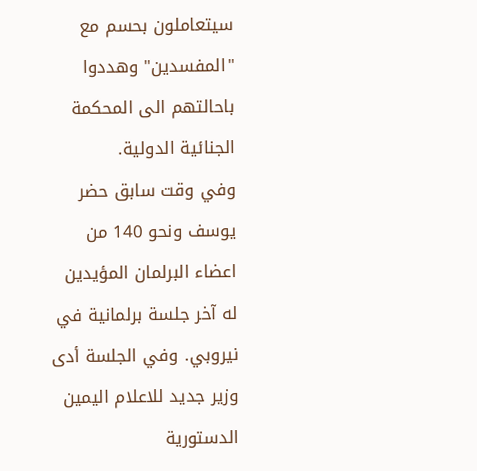سيتعاملون بحسم مع "المفسدين" وهددوا باحالتهم الى المحكمة الجنائية الدولية.
وفي وقت سابق حضر يوسف ونحو 140 من اعضاء البرلمان المؤيدين له آخر جلسة برلمانية في نيروبي. وفي الجلسة أدى وزير جديد للاعلام اليمين الدستورية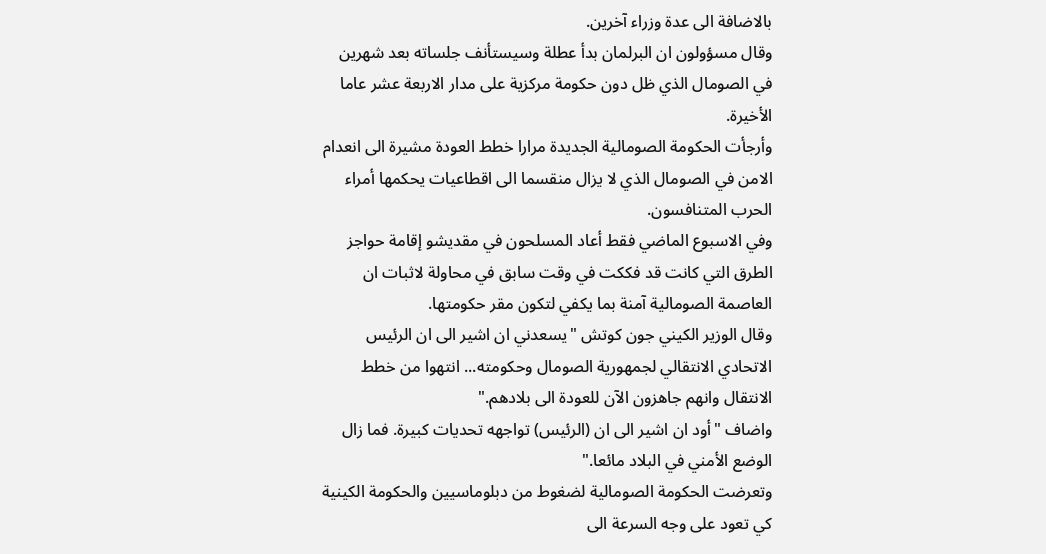بالاضافة الى عدة وزراء آخرين.
وقال مسؤولون ان البرلمان بدأ عطلة وسيستأنف جلساته بعد شهرين في الصومال الذي ظل دون حكومة مركزية على مدار الاربعة عشر عاما الأخيرة.
وأرجأت الحكومة الصومالية الجديدة مرارا خطط العودة مشيرة الى انعدام الامن في الصومال الذي لا يزال منقسما الى اقطاعيات يحكمها أمراء الحرب المتنافسون.
وفي الاسبوع الماضي فقط أعاد المسلحون في مقديشو إقامة حواجز الطرق التي كانت قد فككت في وقت سابق في محاولة لاثبات ان العاصمة الصومالية آمنة بما يكفي لتكون مقر حكومتها.
وقال الوزير الكيني جون كوتش "يسعدني ان اشير الى ان الرئيس الاتحادي الانتقالي لجمهورية الصومال وحكومته... انتهوا من خطط الانتقال وانهم جاهزون الآن للعودة الى بلادهم."
واضاف "أود ان اشير الى ان (الرئيس) تواجهه تحديات كبيرة. فما زال الوضع الأمني في البلاد مائعا."
وتعرضت الحكومة الصومالية لضغوط من دبلوماسيين والحكومة الكينية كي تعود على وجه السرعة الى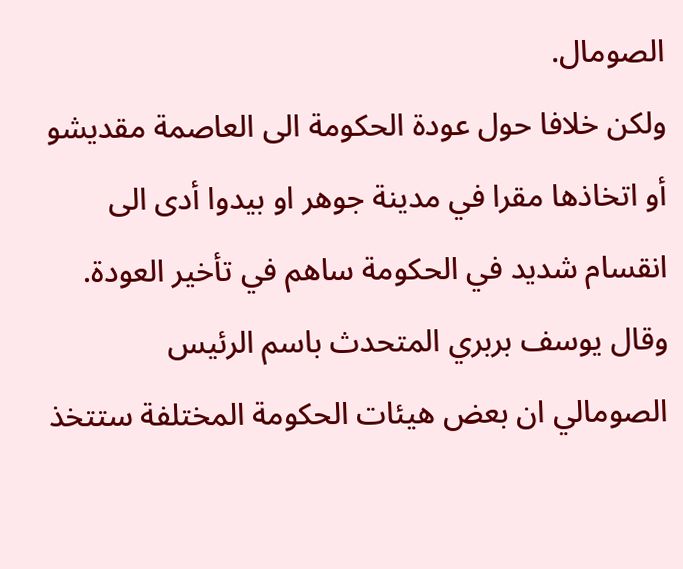الصومال.
ولكن خلافا حول عودة الحكومة الى العاصمة مقديشو أو اتخاذها مقرا في مدينة جوهر او بيدوا أدى الى انقسام شديد في الحكومة ساهم في تأخير العودة.
وقال يوسف بربري المتحدث باسم الرئيس الصومالي ان بعض هيئات الحكومة المختلفة ستتخذ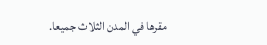مقرها في المدن الثلاث جميعا.